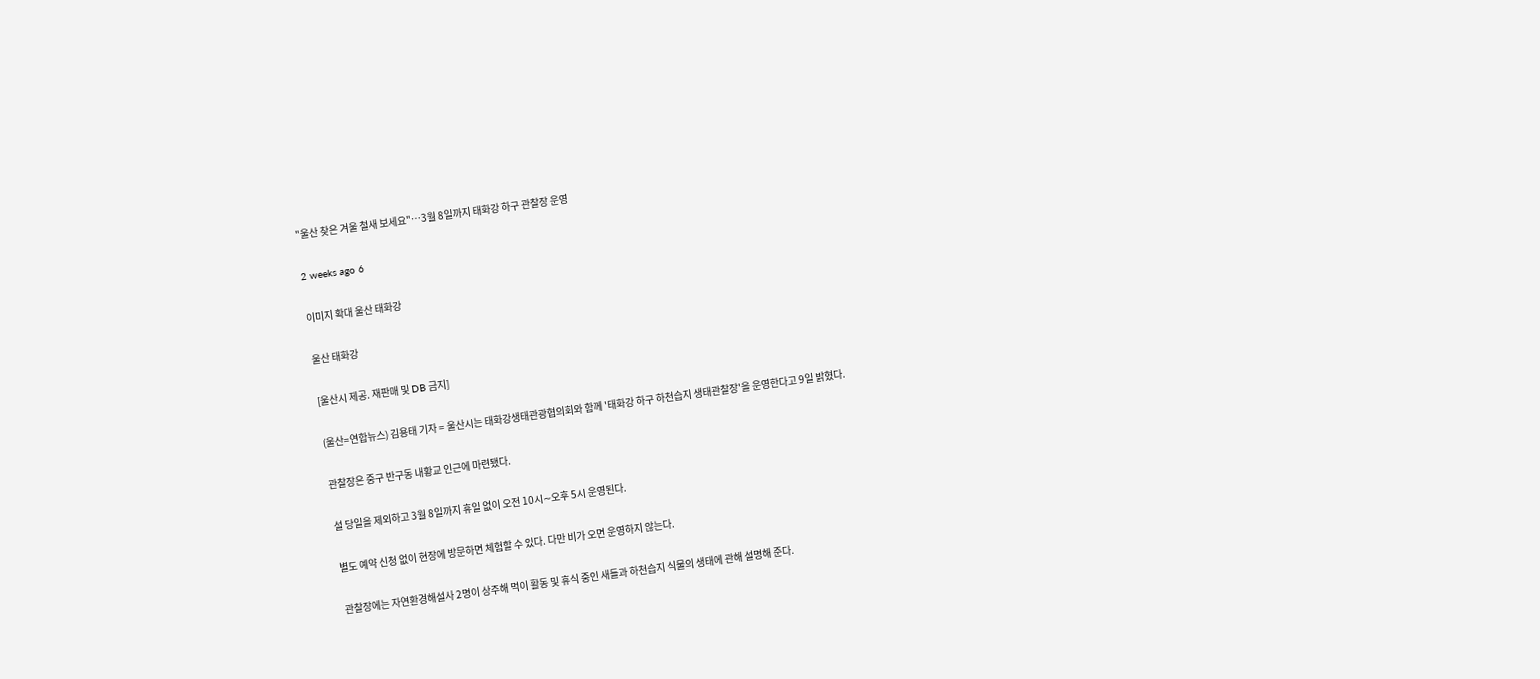"울산 찾은 겨울 철새 보세요"…3월 8일까지 태화강 하구 관찰장 운영

2 weeks ago 6

이미지 확대 울산 태화강

울산 태화강

[울산시 제공. 재판매 및 DB 금지]

(울산=연합뉴스) 김용태 기자 = 울산시는 태화강생태관광협의회와 함께 '태화강 하구 하천습지 생태관찰장'을 운영한다고 9일 밝혔다.

관찰장은 중구 반구동 내황교 인근에 마련됐다.

설 당일을 제외하고 3월 8일까지 휴일 없이 오전 10시∼오후 5시 운영된다.

별도 예약 신청 없이 현장에 방문하면 체험할 수 있다. 다만 비가 오면 운영하지 않는다.

관찰장에는 자연환경해설사 2명이 상주해 먹이 활동 및 휴식 중인 새들과 하천습지 식물의 생태에 관해 설명해 준다.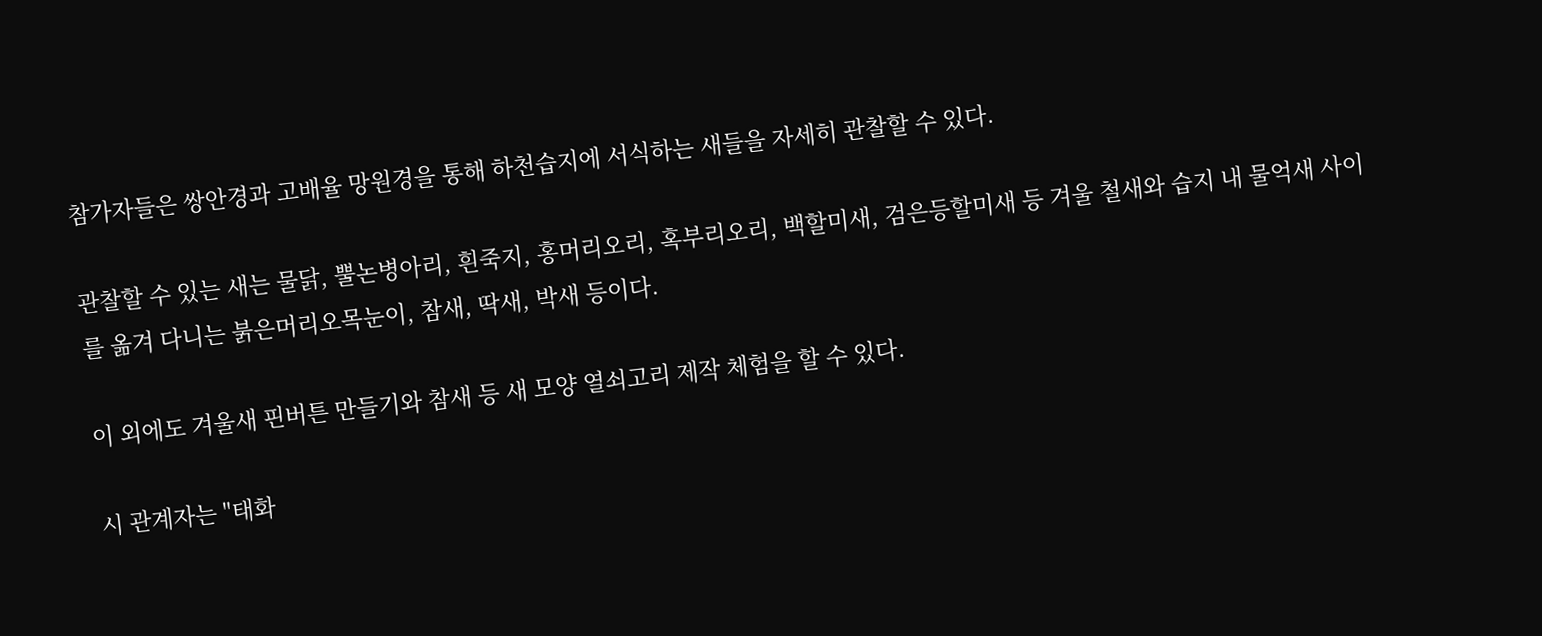참가자들은 쌍안경과 고배율 망원경을 통해 하천습지에 서식하는 새들을 자세히 관찰할 수 있다.

관찰할 수 있는 새는 물닭, 뿔논병아리, 흰죽지, 홍머리오리, 혹부리오리, 백할미새, 검은등할미새 등 겨울 철새와 습지 내 물억새 사이를 옮겨 다니는 붉은머리오목눈이, 참새, 딱새, 박새 등이다.

이 외에도 겨울새 핀버튼 만들기와 참새 등 새 모양 열쇠고리 제작 체험을 할 수 있다.

시 관계자는 "태화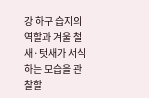강 하구 습지의 역할과 겨울 철새·텃새가 서식하는 모습을 관찰할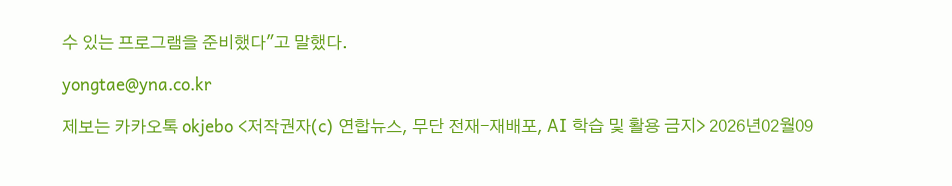수 있는 프로그램을 준비했다"고 말했다.

yongtae@yna.co.kr

제보는 카카오톡 okjebo <저작권자(c) 연합뉴스, 무단 전재-재배포, AI 학습 및 활용 금지> 2026년02월09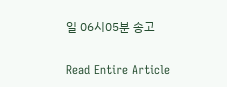일 06시05분 송고

Read Entire Article